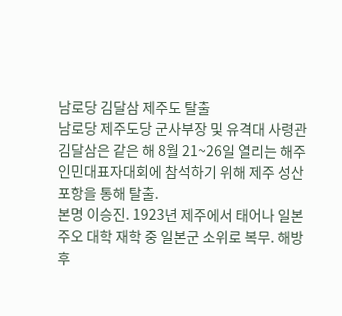남로당 김달삼 제주도 탈출
남로당 제주도당 군사부장 및 유격대 사령관 김달삼은 같은 해 8월 21~26일 열리는 해주 인민대표자대회에 참석하기 위해 제주 성산포항을 통해 탈출.
본명 이승진. 1923년 제주에서 태어나 일본 주오 대학 재학 중 일본군 소위로 복무. 해방 후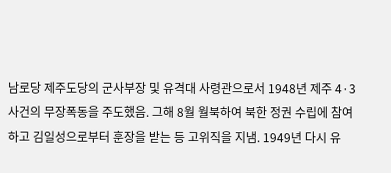남로당 제주도당의 군사부장 및 유격대 사령관으로서 1948년 제주 4·3 사건의 무장폭동을 주도했음. 그해 8월 월북하여 북한 정권 수립에 참여하고 김일성으로부터 훈장을 받는 등 고위직을 지냄. 1949년 다시 유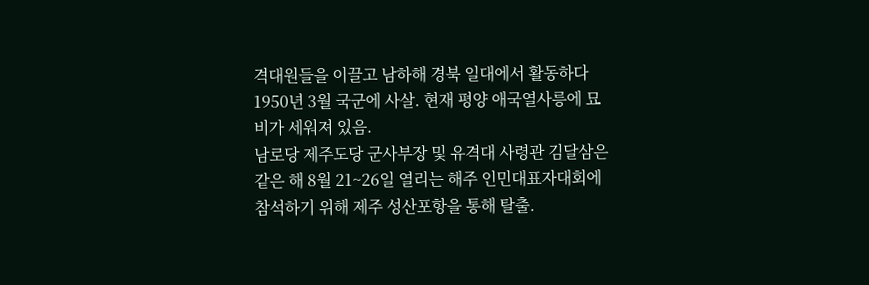격대원들을 이끌고 남하해 경북 일대에서 활동하다 1950년 3월 국군에 사살. 현재 평양 애국열사릉에 묘비가 세워져 있음.
남로당 제주도당 군사부장 및 유격대 사령관 김달삼은 같은 해 8월 21~26일 열리는 해주 인민대표자대회에 참석하기 위해 제주 성산포항을 통해 탈출.